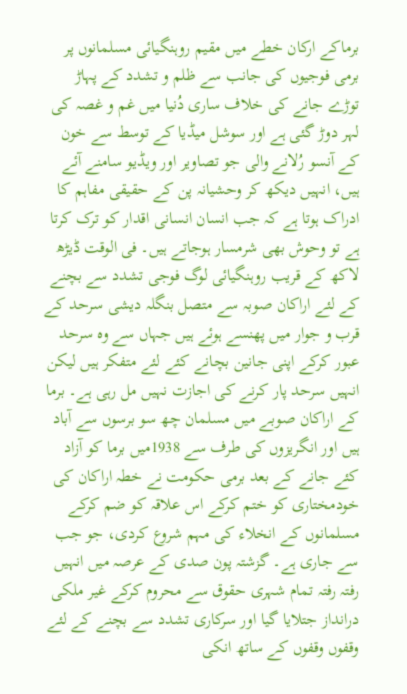برماکے ارکان خطے میں مقیم روہنگیائی مسلمانوں پر برمی فوجیوں کی جانب سے ظلم و تشدد کے پہاڑ توڑے جانے کی خلاف ساری دُنیا میں غم و غصہ کی لہر دوڑ گئی ہے اور سوشل میڈیا کے توسط سے خون کے آنسو رُلانے والی جو تصاویر اور ویڈیو سامنے آئے ہیں، انہیں دیکھ کر وحشیانہ پن کے حقیقی مفاہم کا ادراک ہوتا ہے کہ جب انسان انسانی اقدار کو ترک کرتا ہے تو وحوش بھی شرمسار ہوجاتے ہیں۔ فی الوقت ڈیڑھ لاکھ کے قریب روہنگیائی لوگ فوجی تشدد سے بچنے کے لئے اراکان صوبہ سے متصل بنگلہ دیشی سرحد کے قرب و جوار میں پھنسے ہوئے ہیں جہاں سے وہ سرحد عبور کرکے اپنی جانین بچانے کئے لئے متفکر ہیں لیکن انہیں سرحد پار کرنے کی اجازت نہیں مل رہی ہے۔ برما کے اراکان صوبے میں مسلمان چھ سو برسوں سے آباد ہیں اور انگریزوں کی طرف سے 1938میں برما کو آزاد کئے جانے کے بعد برمی حکومت نے خطہ اراکان کی خودمختاری کو ختم کرکے اس علاقہ کو ضم کرکے مسلمانوں کے انخلاء کی مہم شروع کردی، جو جب سے جاری ہے۔ گزشتہ پون صدی کے عرصہ میں انہیں رفتہ رفتہ تمام شہری حقوق سے محروم کرکے غیر ملکی درانداز جتلایا گیا اور سرکاری تشدد سے بچنے کے لئے وقفوں وقفوں کے ساتھ انکی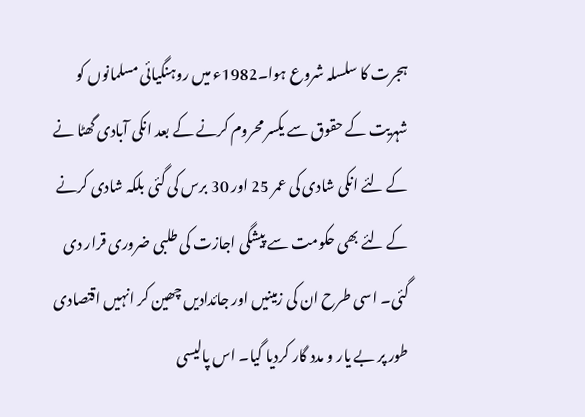ہجرت کا سلسلہ شروع ہوا۔1982ء میں روہنگیائی مسلمانوں کو شہریت کے حقوق سے یکسر محروم کرنے کے بعد انکی آبادی گھٹا نے کے لئے انکی شادی کی عمر 25 اور 30 برس کی گئی بلکہ شادی کرنے کے لئے بھی حکومت سے پیشگی اجازت کی طلبی ضروری قرار دی گئی۔ اسی طرح ان کی زمینیں اور جائدادیں چھین کر انہیں اقتصادی طور پر بے یار و مدد گار کردیا گیا۔ اس پالیسی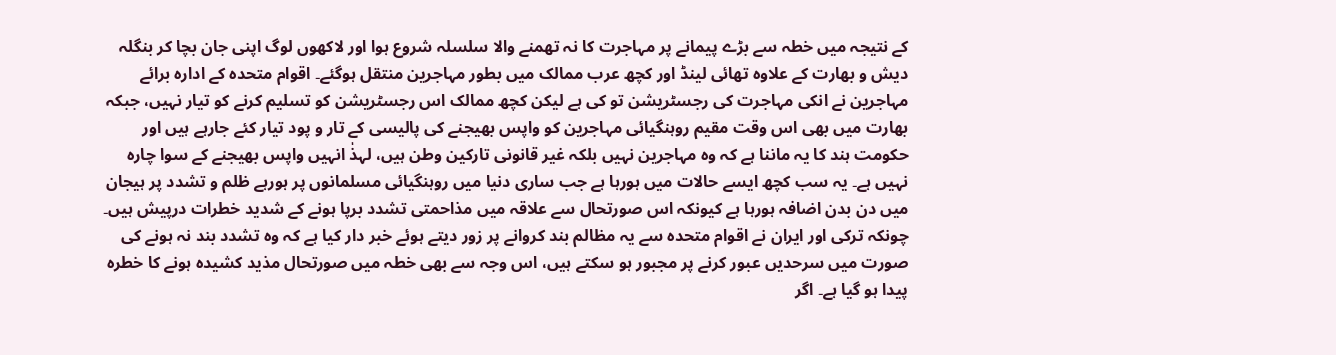کے نتیجہ میں خطہ سے بڑے پیمانے پر مہاجرت کا نہ تھمنے والا سلسلہ شروع ہوا اور لاکھوں لوگ اپنی جان بچا کر بنگلہ دیش و بھارت کے علاوہ تھائی لینڈ اور کچھ عرب ممالک میں بطور مہاجرین منتقل ہوگئے۔ اقوام متحدہ کے ادارہ برائے مہاجرین نے انکی مہاجرت کی رجسٹریشن تو کی ہے لیکن کچھ ممالک اس رجسٹریشن کو تسلیم کرنے کو تیار نہیں، جبکہ بھارت میں بھی اس وقت مقیم روہنگیائی مہاجرین کو واپس بھیجنے کی پالیسی کے تار و پود تیار کئے جارہے ہیں اور حکومت ہند کا یہ ماننا ہے کہ وہ مہاجرین نہیں بلکہ غیر قانونی تارکین وطن ہیں، لہذٰ انہیں واپس بھیجنے کے سوا چارہ نہیں ہے۔ یہ سب کچھ ایسے حالات میں ہورہا ہے جب ساری دنیا میں روہنگیائی مسلمانوں پر ہورہے ظلم و تشدد پر ہیجان میں دن بدن اضافہ ہورہا ہے کیونکہ اس صورتحال سے علاقہ میں مذاحمتی تشدد برپا ہونے کے شدید خطرات درپیش ہیں۔ چونکہ ترکی اور ایران نے اقوام متحدہ سے یہ مظالم بند کروانے پر زور دیتے ہوئے خبر دار کیا ہے کہ وہ تشدد بند نہ ہونے کی صورت میں سرحدیں عبور کرنے پر مجبور ہو سکتے ہیں، اس وجہ سے بھی خطہ میں صورتحال مذید کشیدہ ہونے کا خطرہ پیدا ہو گیا ہے۔ اگر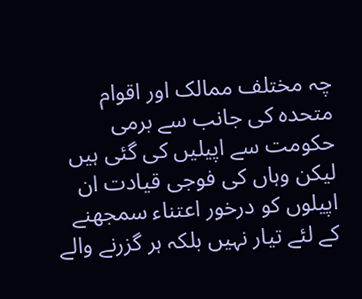چہ مختلف ممالک اور اقوام متحدہ کی جانب سے برمی حکومت سے اپیلیں کی گئی ہیں لیکن وہاں کی فوجی قیادت ان اپیلوں کو درخور اعتناء سمجھنے کے لئے تیار نہیں بلکہ ہر گزرنے والے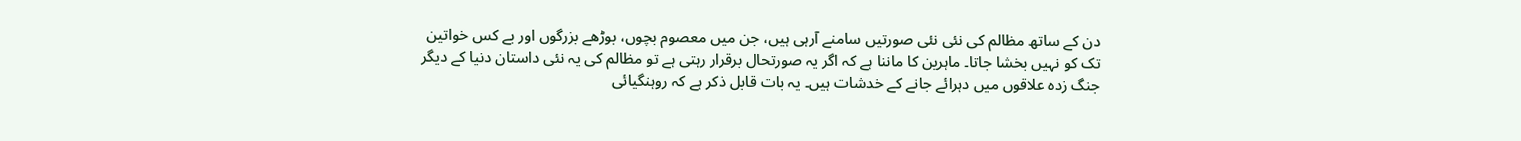دن کے ساتھ مظالم کی نئی نئی صورتیں سامنے آرہی ہیں، جن میں معصوم بچوں، بوڑھے بزرگوں اور بے کس خواتین تک کو نہیں بخشا جاتا۔ ماہرین کا ماننا ہے کہ اگر یہ صورتحال برقرار رہتی ہے تو مظالم کی یہ نئی داستان دنیا کے دیگر جنگ زدہ علاقوں میں دہرائے جانے کے خدشات ہیں۔ یہ بات قابل ذکر ہے کہ روہنگیائی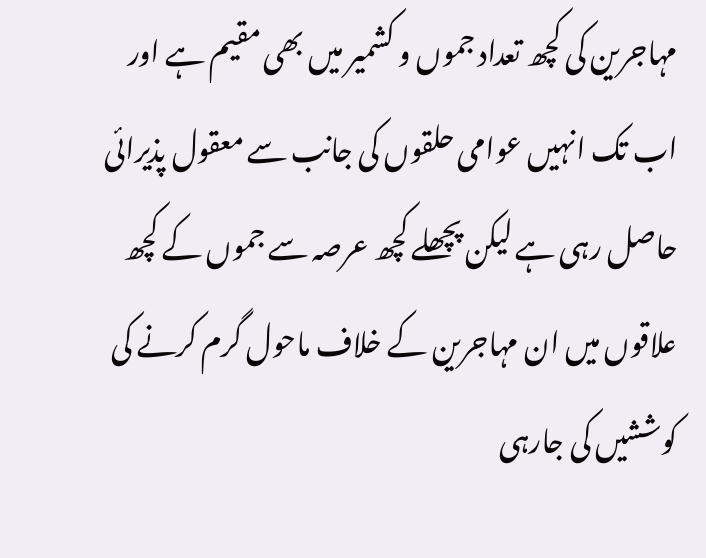مہاجرین کی کچھ تعداد جموں و کشمیر میں بھی مقیم ہے اور اب تک انہیں عوامی حلقوں کی جانب سے معقول پذیرائی حاصل رہی ہے لیکن پچھلے کچھ عرصہ سے جموں کے کچھ علاقوں میں ان مہاجرین کے خلاف ماحول گرم کرنے کی کوششیں کی جارہی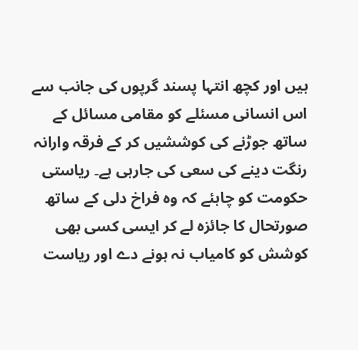ہیں اور کچھ انتہا پسند گرپوں کی جانب سے اس انسانی مسئلے کو مقامی مسائل کے ساتھ جوڑنے کی کوششیں کر کے فرقہ وارانہ رنگت دینے کی سعی کی جارہی ہے۔ ریاستی حکومت کو چاہئے کہ وہ فراخ دلی کے ساتھ صورتحال کا جائزہ لے کر ایسی کسی بھی کوشش کو کامیاب نہ ہونے دے اور ریاست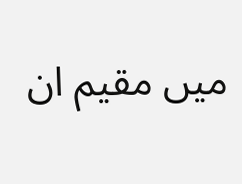میں مقیم ان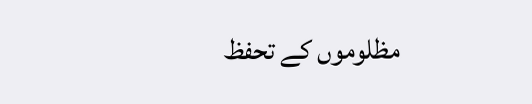مظلوموں کے تحفظ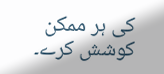کی ہر ممکن کوشش کرے۔